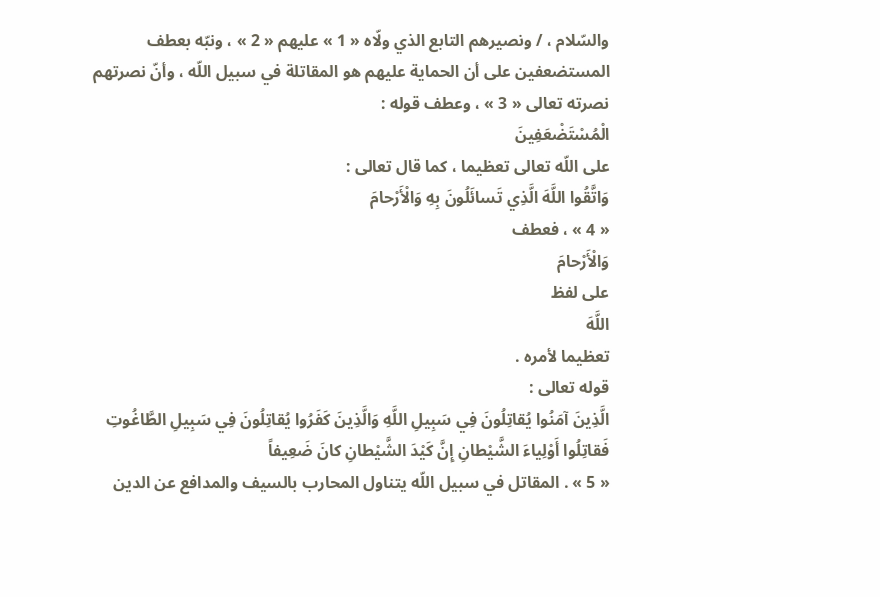والسّلام ، / ونصيرهم التابع الذي ولّاه « 1 » عليهم « 2 » ، ونبّه بعطف المستضعفين على أن الحماية عليهم هو المقاتلة في سبيل اللّه ، وأنّ نصرتهم نصرته تعالى « 3 » ، وعطف قوله :
الْمُسْتَضْعَفِينَ
على اللّه تعالى تعظيما ، كما قال تعالى :
وَاتَّقُوا اللَّهَ الَّذِي تَسائَلُونَ بِهِ وَالْأَرْحامَ
« 4 » ، فعطف
وَالْأَرْحامَ
على لفظ
اللَّهَ
تعظيما لأمره .
قوله تعالى :
الَّذِينَ آمَنُوا يُقاتِلُونَ فِي سَبِيلِ اللَّهِ وَالَّذِينَ كَفَرُوا يُقاتِلُونَ فِي سَبِيلِ الطَّاغُوتِ فَقاتِلُوا أَوْلِياءَ الشَّيْطانِ إِنَّ كَيْدَ الشَّيْطانِ كانَ ضَعِيفاً
« 5 » . المقاتل في سبيل اللّه يتناول المحارب بالسيف والمدافع عن الدين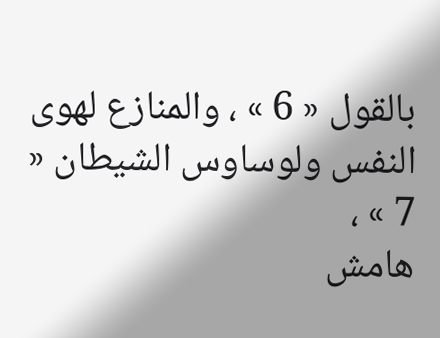بالقول « 6 » ، والمنازع لهوى النفس ولوساوس الشيطان « 7 » ،
هامش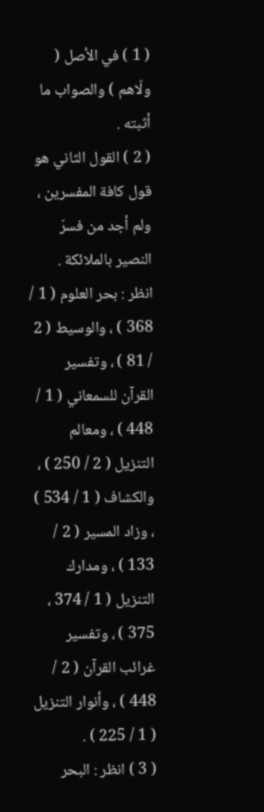( 1 ) في الأصل ( ولّاهم ) والصواب ما أثبته .
( 2 ) القول الثاني هو قول كافة المفسرين ، ولم أجد من فسرّ النصير بالملائكة .
انظر : بحر العلوم ( 1 / 368 ) ، والوسيط ( 2 / 81 ) ، وتفسير القرآن للسمعاني ( 1 / 448 ) ، ومعالم التنزيل ( 2 / 250 ) ، والكشاف ( 1 / 534 ) ، وزاد المسير ( 2 / 133 ) ، ومدارك التنزيل ( 1 / 374 ، 375 ) ، وتفسير غرائب القرآن ( 2 / 448 ) ، وأنوار التنزيل ( 1 / 225 ) .
( 3 ) انظر : البحر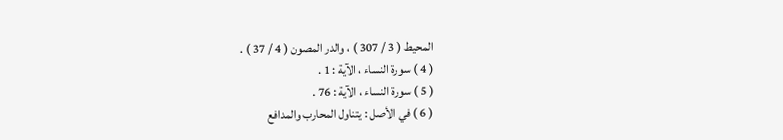المحيط ( 3 / 307 ) ، والدر المصون ( 4 / 37 ) .
( 4 ) سورة النساء ، الآية : 1 .
( 5 ) سورة النساء ، الآية : 76 .
( 6 ) في الأصل : يتناول المحارب والمدافع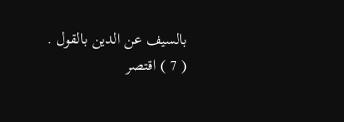بالسيف عن الدين بالقول .
( 7 ) اقتصر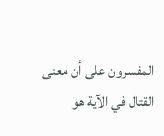المفسرون على أن معنى القتال في الآية هو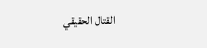القتال الحقيقي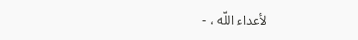لأعداء اللّه ، -